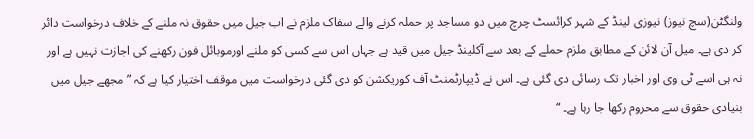ولنگٹن(سچ نیوز) نیوزی لینڈ کے شہر کرائسٹ چرچ میں دو مساجد پر حملہ کرنے والے سفاک ملزم نے اب جیل میں حقوق نہ ملنے کے خلاف درخواست دائر کر دی ہے۔ میل آن لائن کے مطابق ملزم حملے کے بعد سے آکلینڈ جیل میں قید ہے جہاں اس سے کسی کو ملنے اورموبائل فون رکھنے کی اجازت نہیں ہے اور نہ ہی اسے ٹی وی اور اخبار تک رسائی دی گئی ہے۔ اس نے ڈیپارٹمنٹ آف کوریکشن کو دی گئی درخواست میں موقف اختیار کیا ہے کہ ”مجھے جیل میں بنیادی حقوق سے محروم رکھا جا رہا ہے۔ “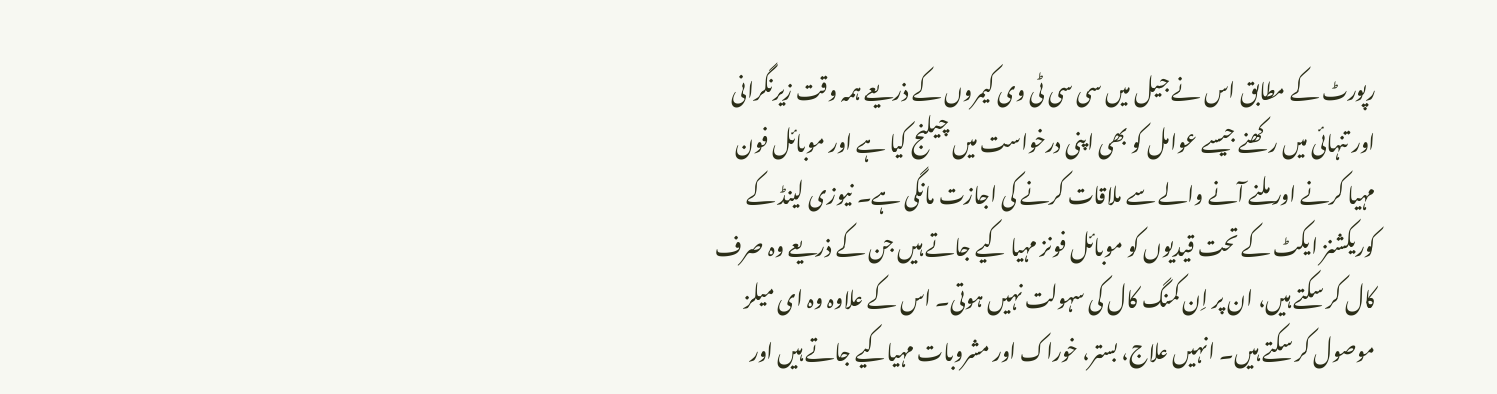رپورٹ کے مطابق اس نے جیل میں سی سی ٹی وی کیمروں کے ذریعے ہمہ وقت زیرنگرانی اور تنہائی میں رکھنے جیسے عوامل کو بھی اپنی درخواست میں چیلنج کیا ہے اور موبائل فون مہیا کرنے اور ملنے آنے والے سے ملاقات کرنے کی اجازت مانگی ہے۔ نیوزی لینڈ کے کوریکشنز ایکٹ کے تحت قیدیوں کو موبائل فونز مہیا کیے جاتے ہیں جن کے ذریعے وہ صرف کال کر سکتے ہیں، ان پر اِن کمنگ کال کی سہولت نہیں ہوتی۔ اس کے علاوہ وہ ای میلز موصول کر سکتے ہیں۔ انہیں علاج، بستر، خوراک اور مشروبات مہیاکیے جاتے ہیں اور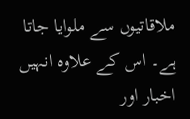ملاقاتیوں سے ملوایا جاتا ہے۔ اس کے علاوہ انہیں اخبار اور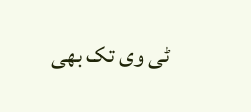ٹی وی تک بھی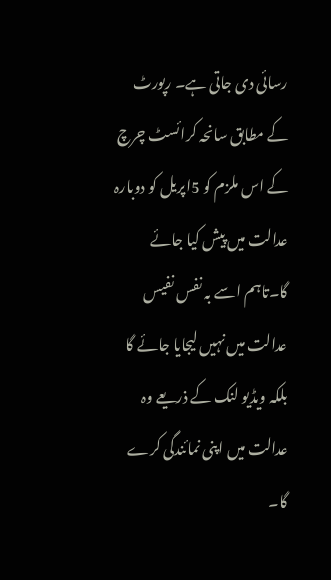رسائی دی جاتی ہے۔ رپورٹ کے مطابق سانحہ کرائسٹ چرچ کے اس ملزم کو 5اپریل کو دوبارہ عدالت میں پیش کیا جائے گا۔تاہم اسے بہ نفس نفیس عدالت میں نہیں لیجایا جائے گا بلکہ ویڈیو لنک کے ذریعے وہ عدالت میں اپنی نمائندگی کرے گا۔